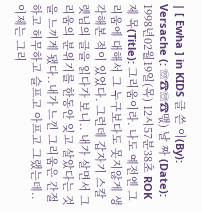| [ Ewha ] in KIDS 글 쓴 이(By): Versache (: ☏☎☏☎맧) 날 짜 (Date): 1998년02월19일(목) 12시57분38초 ROK 제 목(Title): 그리움이라. 나도 예전엔 그리움에 대해서 그 누구보다도 못지않게 생각해본 적이 있었다. 그런데 갑자기 스칼렛님의 글을 읽다가 보니.. 내가 살면서 그리움의 분위기를 한동안 잊고 살았다는 것을 느끼게 됐다..내가 느낀 그리움은 간절하고 허무하고 슬프고 아프고 그랬는데.. 이제는 그리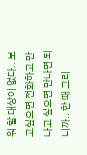워 할 대상이 없다.. 보고싶으면 전화하고 만나고 싶으면 만나면 되니까.. 한 때 그리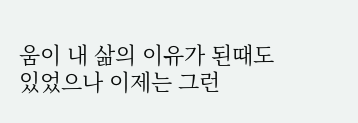움이 내 삶의 이유가 된때도 있었으나 이제는 그런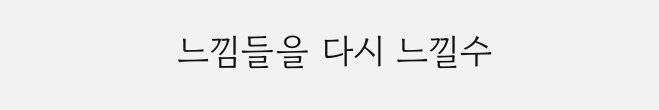느낌들을 다시 느낄수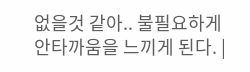없을것 같아.. 불필요하게 안타까움을 느끼게 된다. |